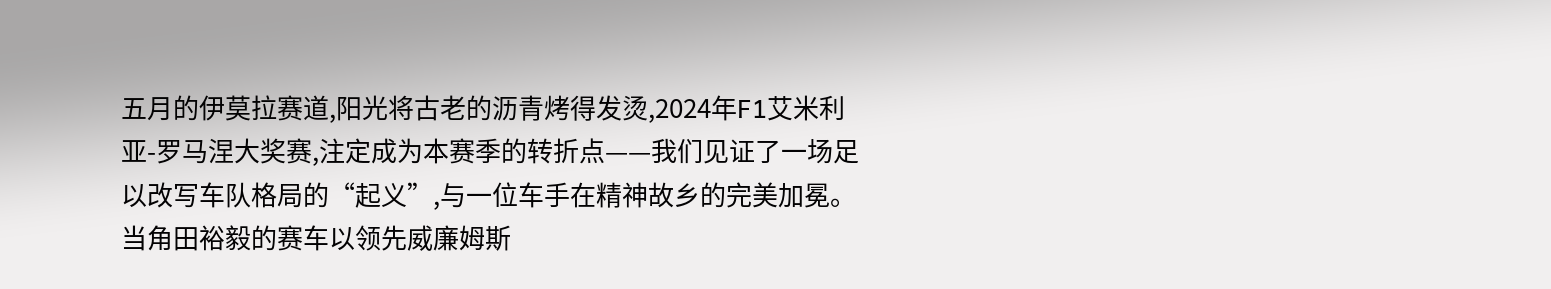五月的伊莫拉赛道,阳光将古老的沥青烤得发烫,2024年F1艾米利亚-罗马涅大奖赛,注定成为本赛季的转折点——我们见证了一场足以改写车队格局的“起义”,与一位车手在精神故乡的完美加冕。
当角田裕毅的赛车以领先威廉姆斯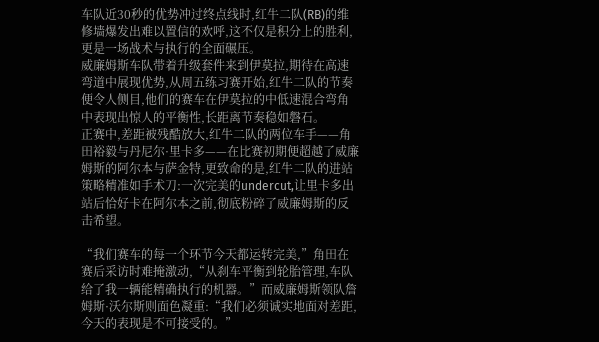车队近30秒的优势冲过终点线时,红牛二队(RB)的维修墙爆发出难以置信的欢呼,这不仅是积分上的胜利,更是一场战术与执行的全面碾压。
威廉姆斯车队带着升级套件来到伊莫拉,期待在高速弯道中展现优势,从周五练习赛开始,红牛二队的节奏便令人侧目,他们的赛车在伊莫拉的中低速混合弯角中表现出惊人的平衡性,长距离节奏稳如磐石。
正赛中,差距被残酷放大,红牛二队的两位车手——角田裕毅与丹尼尔·里卡多——在比赛初期便超越了威廉姆斯的阿尔本与萨金特,更致命的是,红牛二队的进站策略精准如手术刀:一次完美的undercut,让里卡多出站后恰好卡在阿尔本之前,彻底粉碎了威廉姆斯的反击希望。

“我们赛车的每一个环节今天都运转完美,”角田在赛后采访时难掩激动,“从刹车平衡到轮胎管理,车队给了我一辆能精确执行的机器。”而威廉姆斯领队詹姆斯·沃尔斯则面色凝重:“我们必须诚实地面对差距,今天的表现是不可接受的。”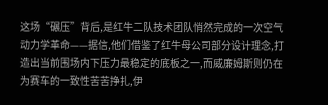这场“碾压”背后,是红牛二队技术团队悄然完成的一次空气动力学革命——据信,他们借鉴了红牛母公司部分设计理念,打造出当前围场内下压力最稳定的底板之一,而威廉姆斯则仍在为赛车的一致性苦苦挣扎,伊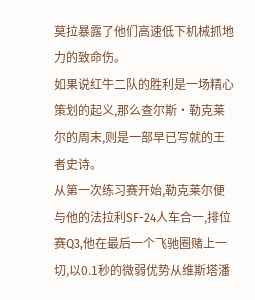莫拉暴露了他们高速低下机械抓地力的致命伤。
如果说红牛二队的胜利是一场精心策划的起义,那么查尔斯·勒克莱尔的周末,则是一部早已写就的王者史诗。
从第一次练习赛开始,勒克莱尔便与他的法拉利SF-24人车合一,排位赛Q3,他在最后一个飞驰圈赌上一切,以0.1秒的微弱优势从维斯塔潘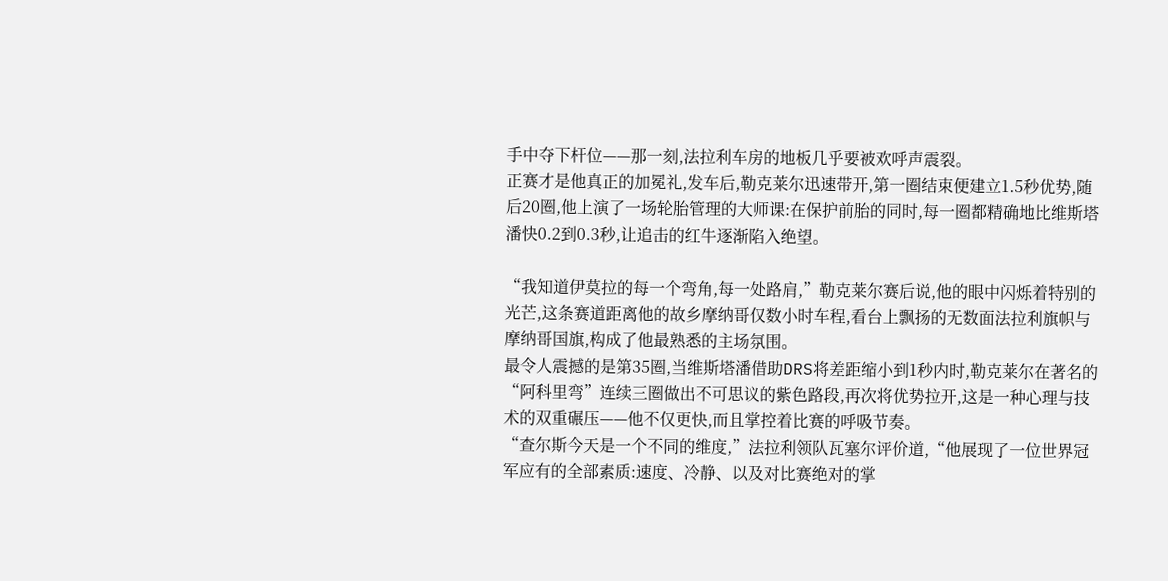手中夺下杆位——那一刻,法拉利车房的地板几乎要被欢呼声震裂。
正赛才是他真正的加冕礼,发车后,勒克莱尔迅速带开,第一圈结束便建立1.5秒优势,随后20圈,他上演了一场轮胎管理的大师课:在保护前胎的同时,每一圈都精确地比维斯塔潘快0.2到0.3秒,让追击的红牛逐渐陷入绝望。

“我知道伊莫拉的每一个弯角,每一处路肩,”勒克莱尔赛后说,他的眼中闪烁着特别的光芒,这条赛道距离他的故乡摩纳哥仅数小时车程,看台上飘扬的无数面法拉利旗帜与摩纳哥国旗,构成了他最熟悉的主场氛围。
最令人震撼的是第35圈,当维斯塔潘借助DRS将差距缩小到1秒内时,勒克莱尔在著名的“阿科里弯”连续三圈做出不可思议的紫色路段,再次将优势拉开,这是一种心理与技术的双重碾压——他不仅更快,而且掌控着比赛的呼吸节奏。
“查尔斯今天是一个不同的维度,”法拉利领队瓦塞尔评价道,“他展现了一位世界冠军应有的全部素质:速度、冷静、以及对比赛绝对的掌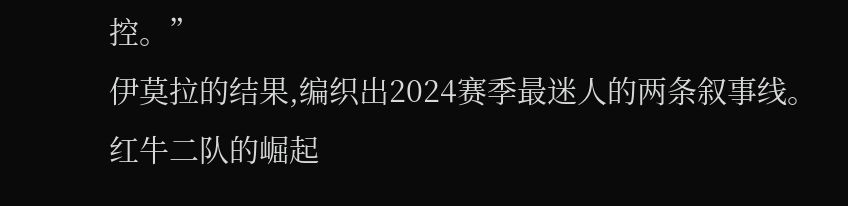控。”
伊莫拉的结果,编织出2024赛季最迷人的两条叙事线。
红牛二队的崛起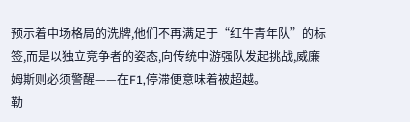预示着中场格局的洗牌,他们不再满足于“红牛青年队”的标签,而是以独立竞争者的姿态,向传统中游强队发起挑战,威廉姆斯则必须警醒——在F1,停滞便意味着被超越。
勒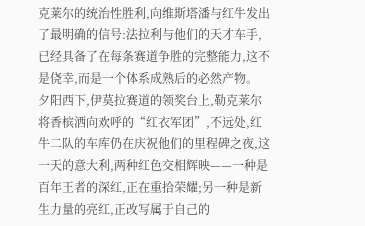克莱尔的统治性胜利,向维斯塔潘与红牛发出了最明确的信号:法拉利与他们的天才车手,已经具备了在每条赛道争胜的完整能力,这不是侥幸,而是一个体系成熟后的必然产物。
夕阳西下,伊莫拉赛道的领奖台上,勒克莱尔将香槟洒向欢呼的“红衣军团”,不远处,红牛二队的车库仍在庆祝他们的里程碑之夜,这一天的意大利,两种红色交相辉映——一种是百年王者的深红,正在重拾荣耀;另一种是新生力量的亮红,正改写属于自己的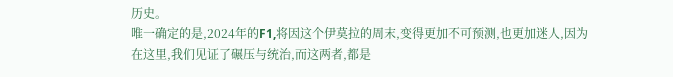历史。
唯一确定的是,2024年的F1,将因这个伊莫拉的周末,变得更加不可预测,也更加迷人,因为在这里,我们见证了碾压与统治,而这两者,都是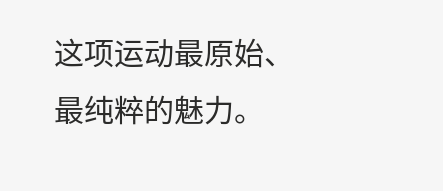这项运动最原始、最纯粹的魅力。